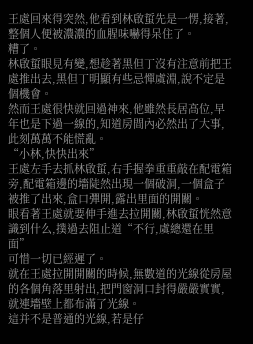王處回來得突然,他看到林啟蜇先是一愣,接著,整個人便被濃濃的血腥味嚇得呆住了。
糟了。
林啟蜇眼見有變,想趁著黑但丁沒有注意前把王處推出去,黑但丁明顯有些忌憚虞淵,說不定是個機會。
然而王處很快就回過神來,他雖然長居高位,早年也是下過一線的,知道房間內必然出了大事,此刻萬萬不能慌亂。
“小林,快快出來”
王處左手去抓林啟蜇,右手握拳重重敲在配電箱旁,配電箱邊的墻陡然出現一個破洞,一個盒子被推了出來,盒口彈開,露出里面的開關。
眼看著王處就要伸手進去拉開關,林啟蜇恍然意識到什么,撲過去阻止道“不行,虞總還在里面”
可惜一切已經遲了。
就在王處拉開開關的時候,無數道的光線從房屋的各個角落里射出,把門窗洞口封得嚴嚴實實,就連墻壁上都布滿了光線。
這并不是普通的光線,若是仔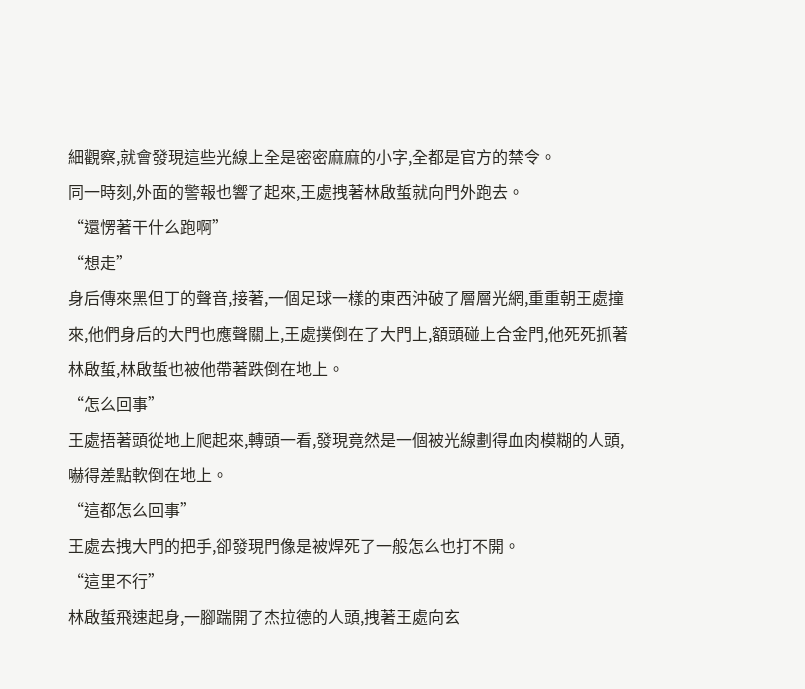細觀察,就會發現這些光線上全是密密麻麻的小字,全都是官方的禁令。
同一時刻,外面的警報也響了起來,王處拽著林啟蜇就向門外跑去。
“還愣著干什么跑啊”
“想走”
身后傳來黑但丁的聲音,接著,一個足球一樣的東西沖破了層層光網,重重朝王處撞來,他們身后的大門也應聲關上,王處撲倒在了大門上,額頭碰上合金門,他死死抓著林啟蜇,林啟蜇也被他帶著跌倒在地上。
“怎么回事”
王處捂著頭從地上爬起來,轉頭一看,發現竟然是一個被光線劃得血肉模糊的人頭,嚇得差點軟倒在地上。
“這都怎么回事”
王處去拽大門的把手,卻發現門像是被焊死了一般怎么也打不開。
“這里不行”
林啟蜇飛速起身,一腳踹開了杰拉德的人頭,拽著王處向玄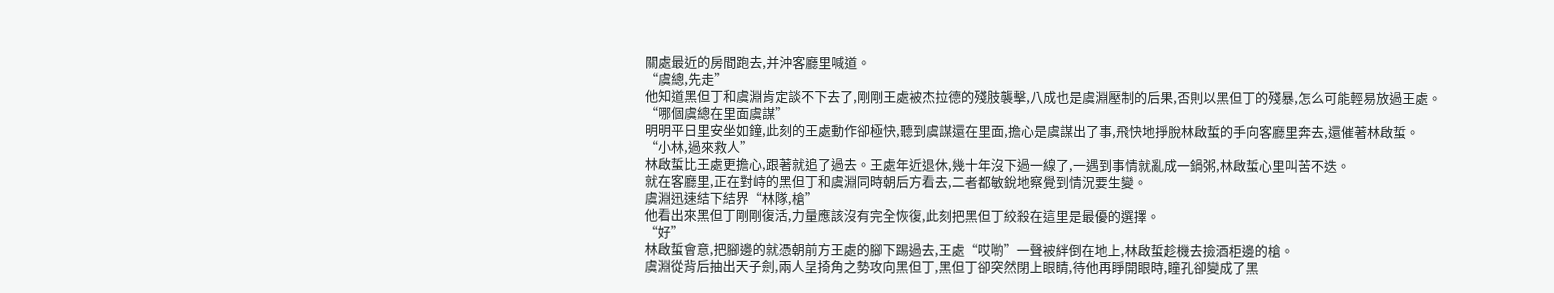關處最近的房間跑去,并沖客廳里喊道。
“虞總,先走”
他知道黑但丁和虞淵肯定談不下去了,剛剛王處被杰拉德的殘肢襲擊,八成也是虞淵壓制的后果,否則以黑但丁的殘暴,怎么可能輕易放過王處。
“哪個虞總在里面虞謀”
明明平日里安坐如鐘,此刻的王處動作卻極快,聽到虞謀還在里面,擔心是虞謀出了事,飛快地掙脫林啟蜇的手向客廳里奔去,還催著林啟蜇。
“小林,過來救人”
林啟蜇比王處更擔心,跟著就追了過去。王處年近退休,幾十年沒下過一線了,一遇到事情就亂成一鍋粥,林啟蜇心里叫苦不迭。
就在客廳里,正在對峙的黑但丁和虞淵同時朝后方看去,二者都敏銳地察覺到情況要生變。
虞淵迅速結下結界“林隊,槍”
他看出來黑但丁剛剛復活,力量應該沒有完全恢復,此刻把黑但丁絞殺在這里是最優的選擇。
“好”
林啟蜇會意,把腳邊的就憑朝前方王處的腳下踢過去,王處“哎喲”一聲被絆倒在地上,林啟蜇趁機去撿酒柜邊的槍。
虞淵從背后抽出天子劍,兩人呈掎角之勢攻向黑但丁,黑但丁卻突然閉上眼睛,待他再睜開眼時,瞳孔卻變成了黑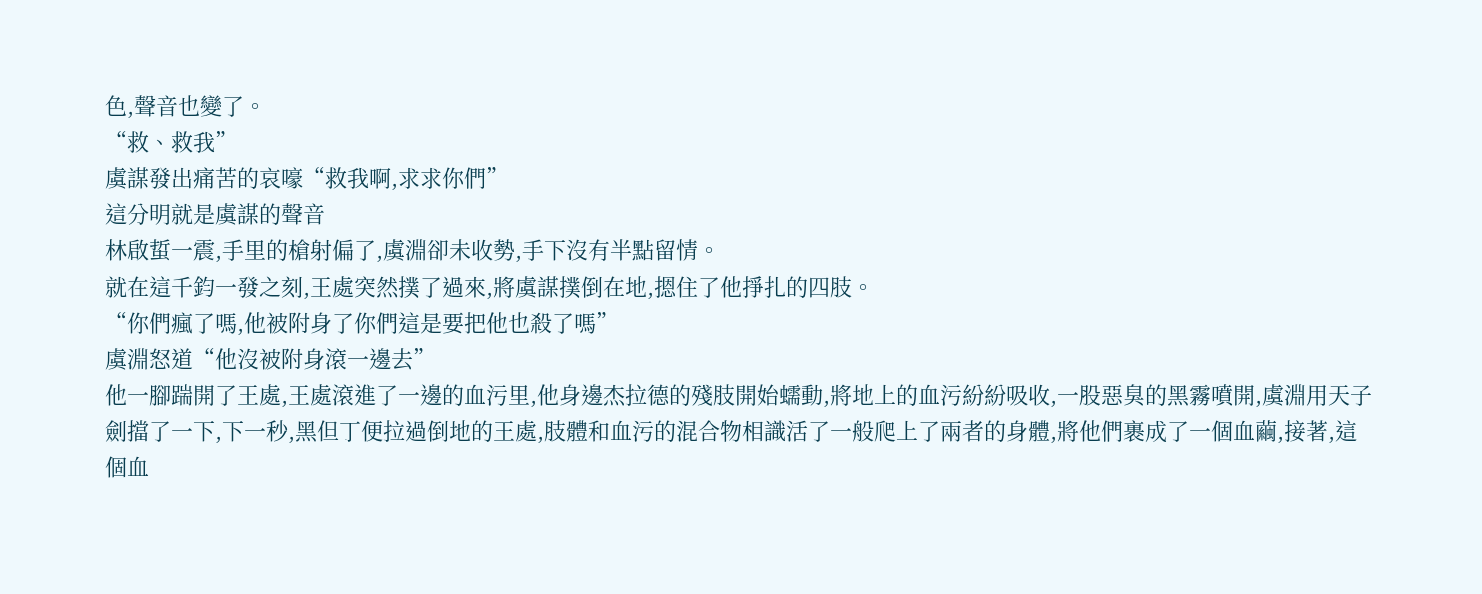色,聲音也變了。
“救、救我”
虞謀發出痛苦的哀嚎“救我啊,求求你們”
這分明就是虞謀的聲音
林啟蜇一震,手里的槍射偏了,虞淵卻未收勢,手下沒有半點留情。
就在這千鈞一發之刻,王處突然撲了過來,將虞謀撲倒在地,摁住了他掙扎的四肢。
“你們瘋了嗎,他被附身了你們這是要把他也殺了嗎”
虞淵怒道“他沒被附身滾一邊去”
他一腳踹開了王處,王處滾進了一邊的血污里,他身邊杰拉德的殘肢開始蠕動,將地上的血污紛紛吸收,一股惡臭的黑霧噴開,虞淵用天子劍擋了一下,下一秒,黑但丁便拉過倒地的王處,肢體和血污的混合物相識活了一般爬上了兩者的身體,將他們裹成了一個血繭,接著,這個血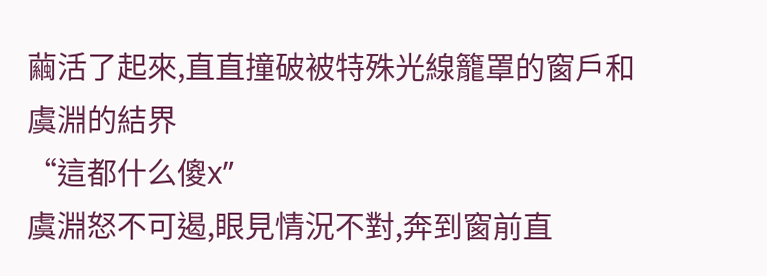繭活了起來,直直撞破被特殊光線籠罩的窗戶和虞淵的結界
“這都什么傻x”
虞淵怒不可遏,眼見情況不對,奔到窗前直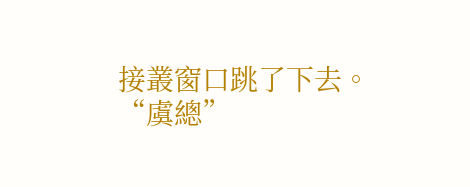接叢窗口跳了下去。
“虞總”